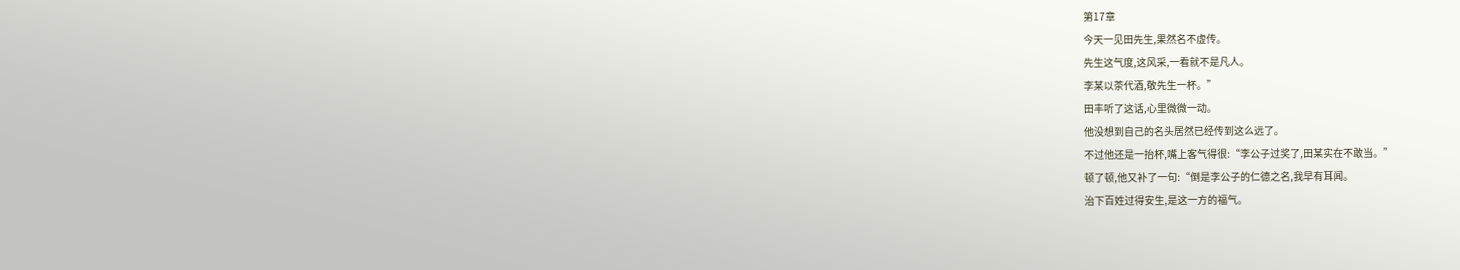第17章
今天一见田先生,果然名不虚传。
先生这气度,这风采,一看就不是凡人。
李某以茶代酒,敬先生一杯。”
田丰听了这话,心里微微一动。
他没想到自己的名头居然已经传到这么远了。
不过他还是一抬杯,嘴上客气得很:“李公子过奖了,田某实在不敢当。”
顿了顿,他又补了一句:“倒是李公子的仁德之名,我早有耳闻。
治下百姓过得安生,是这一方的福气。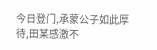今日登门,承蒙公子如此厚待,田某感激不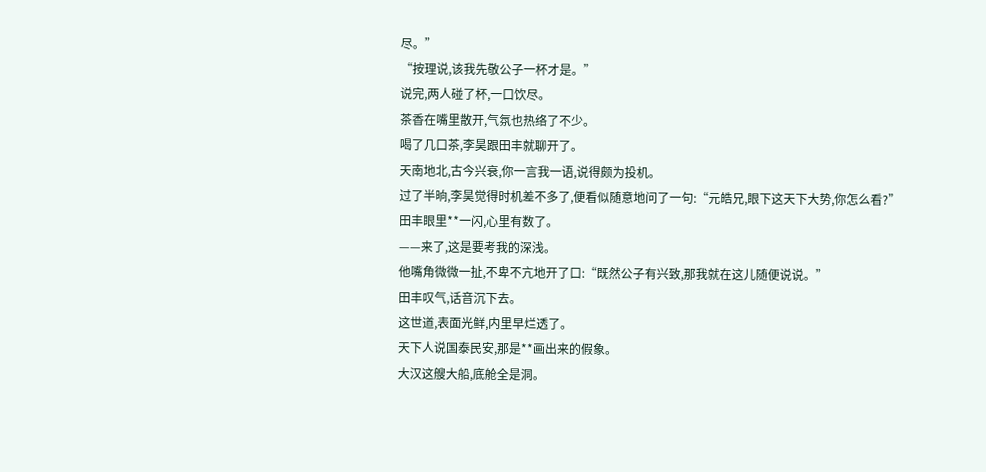尽。”
“按理说,该我先敬公子一杯才是。”
说完,两人碰了杯,一口饮尽。
茶香在嘴里散开,气氛也热络了不少。
喝了几口茶,李昊跟田丰就聊开了。
天南地北,古今兴衰,你一言我一语,说得颇为投机。
过了半晌,李昊觉得时机差不多了,便看似随意地问了一句:“元皓兄,眼下这天下大势,你怎么看?”
田丰眼里**一闪,心里有数了。
——来了,这是要考我的深浅。
他嘴角微微一扯,不卑不亢地开了口:“既然公子有兴致,那我就在这儿随便说说。”
田丰叹气,话音沉下去。
这世道,表面光鲜,内里早烂透了。
天下人说国泰民安,那是**画出来的假象。
大汉这艘大船,底舱全是洞。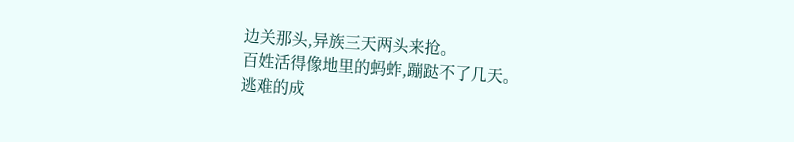边关那头,异族三天两头来抢。
百姓活得像地里的蚂蚱,蹦跶不了几天。
逃难的成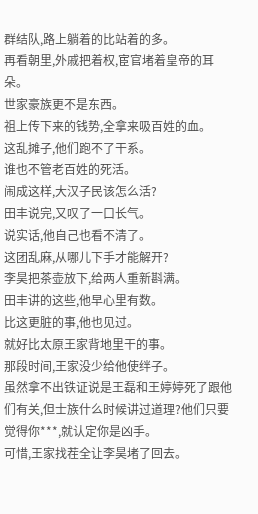群结队,路上躺着的比站着的多。
再看朝里,外戚把着权,宦官堵着皇帝的耳朵。
世家豪族更不是东西。
祖上传下来的钱势,全拿来吸百姓的血。
这乱摊子,他们跑不了干系。
谁也不管老百姓的死活。
闹成这样,大汉子民该怎么活?
田丰说完,又叹了一口长气。
说实话,他自己也看不清了。
这团乱麻,从哪儿下手才能解开?
李昊把茶壶放下,给两人重新斟满。
田丰讲的这些,他早心里有数。
比这更脏的事,他也见过。
就好比太原王家背地里干的事。
那段时间,王家没少给他使绊子。
虽然拿不出铁证说是王磊和王婷婷死了跟他们有关,但士族什么时候讲过道理?他们只要觉得你***,就认定你是凶手。
可惜,王家找茬全让李昊堵了回去。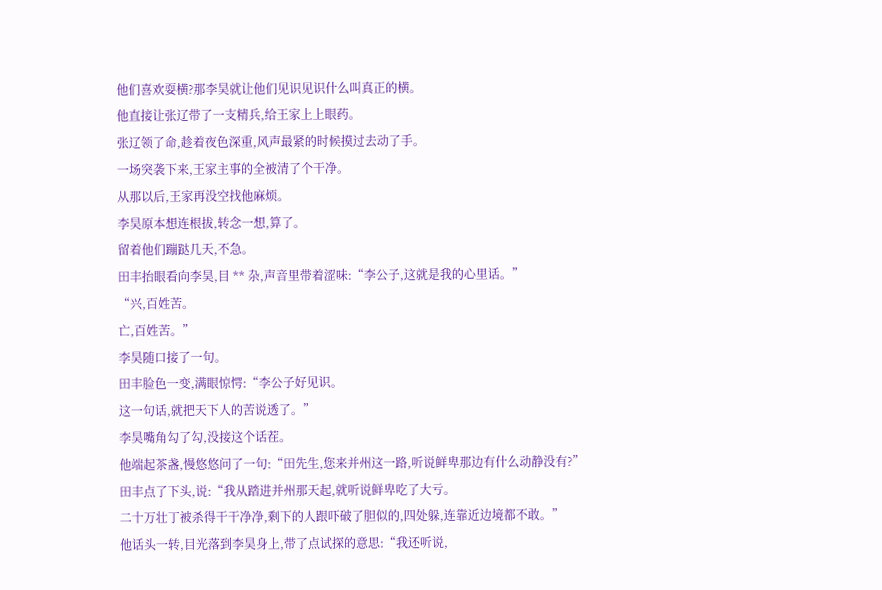他们喜欢耍横?那李昊就让他们见识见识什么叫真正的横。
他直接让张辽带了一支精兵,给王家上上眼药。
张辽领了命,趁着夜色深重,风声最紧的时候摸过去动了手。
一场突袭下来,王家主事的全被清了个干净。
从那以后,王家再没空找他麻烦。
李昊原本想连根拔,转念一想,算了。
留着他们蹦跶几天,不急。
田丰抬眼看向李昊,目 ** 杂,声音里带着涩味:“李公子,这就是我的心里话。”
“兴,百姓苦。
亡,百姓苦。”
李昊随口接了一句。
田丰脸色一变,满眼惊愕:“李公子好见识。
这一句话,就把天下人的苦说透了。”
李昊嘴角勾了勾,没接这个话茬。
他端起茶盏,慢悠悠问了一句:“田先生,您来并州这一路,听说鲜卑那边有什么动静没有?”
田丰点了下头,说:“我从踏进并州那天起,就听说鲜卑吃了大亏。
二十万壮丁被杀得干干净净,剩下的人跟吓破了胆似的,四处躲,连靠近边境都不敢。”
他话头一转,目光落到李昊身上,带了点试探的意思:“我还听说,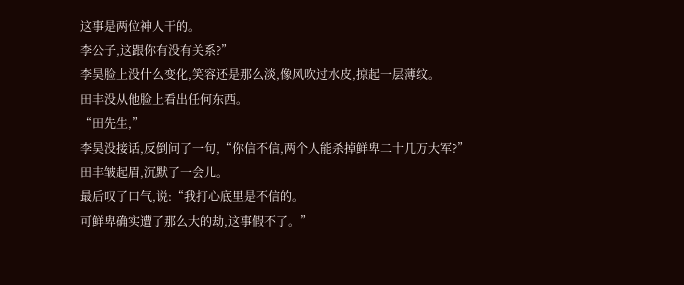这事是两位神人干的。
李公子,这跟你有没有关系?”
李昊脸上没什么变化,笑容还是那么淡,像风吹过水皮,掠起一层薄纹。
田丰没从他脸上看出任何东西。
“田先生,”
李昊没接话,反倒问了一句,“你信不信,两个人能杀掉鲜卑二十几万大军?”
田丰皱起眉,沉默了一会儿。
最后叹了口气,说:“我打心底里是不信的。
可鲜卑确实遭了那么大的劫,这事假不了。”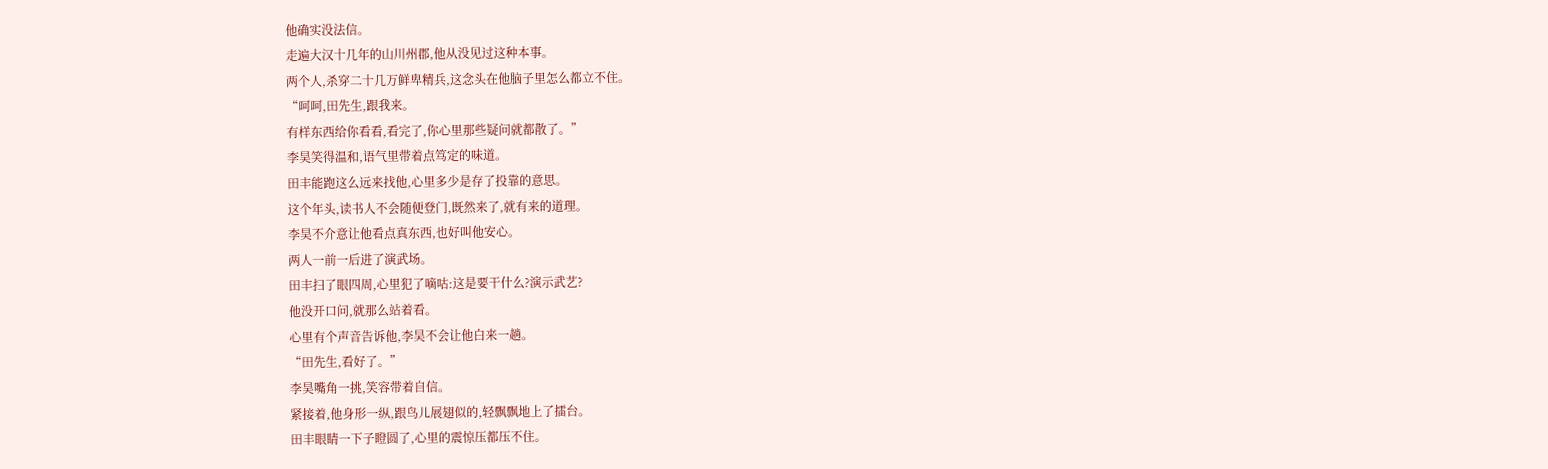他确实没法信。
走遍大汉十几年的山川州郡,他从没见过这种本事。
两个人,杀穿二十几万鲜卑精兵,这念头在他脑子里怎么都立不住。
“呵呵,田先生,跟我来。
有样东西给你看看,看完了,你心里那些疑问就都散了。”
李昊笑得温和,语气里带着点笃定的味道。
田丰能跑这么远来找他,心里多少是存了投靠的意思。
这个年头,读书人不会随便登门,既然来了,就有来的道理。
李昊不介意让他看点真东西,也好叫他安心。
两人一前一后进了演武场。
田丰扫了眼四周,心里犯了嘀咕:这是要干什么?演示武艺?
他没开口问,就那么站着看。
心里有个声音告诉他,李昊不会让他白来一趟。
“田先生,看好了。”
李昊嘴角一挑,笑容带着自信。
紧接着,他身形一纵,跟鸟儿展翅似的,轻飘飘地上了擂台。
田丰眼睛一下子瞪圆了,心里的震惊压都压不住。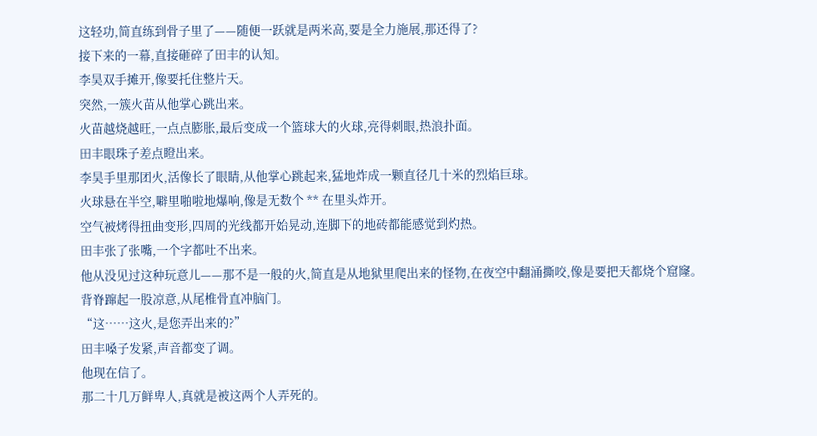这轻功,简直练到骨子里了——随便一跃就是两米高,要是全力施展,那还得了?
接下来的一幕,直接砸碎了田丰的认知。
李昊双手摊开,像要托住整片天。
突然,一簇火苗从他掌心跳出来。
火苗越烧越旺,一点点膨胀,最后变成一个篮球大的火球,亮得刺眼,热浪扑面。
田丰眼珠子差点瞪出来。
李昊手里那团火,活像长了眼睛,从他掌心跳起来,猛地炸成一颗直径几十米的烈焰巨球。
火球悬在半空,噼里啪啦地爆响,像是无数个 ** 在里头炸开。
空气被烤得扭曲变形,四周的光线都开始晃动,连脚下的地砖都能感觉到灼热。
田丰张了张嘴,一个字都吐不出来。
他从没见过这种玩意儿——那不是一般的火,简直是从地狱里爬出来的怪物,在夜空中翻涌撕咬,像是要把天都烧个窟窿。
背脊蹿起一股凉意,从尾椎骨直冲脑门。
“这……这火,是您弄出来的?”
田丰嗓子发紧,声音都变了调。
他现在信了。
那二十几万鲜卑人,真就是被这两个人弄死的。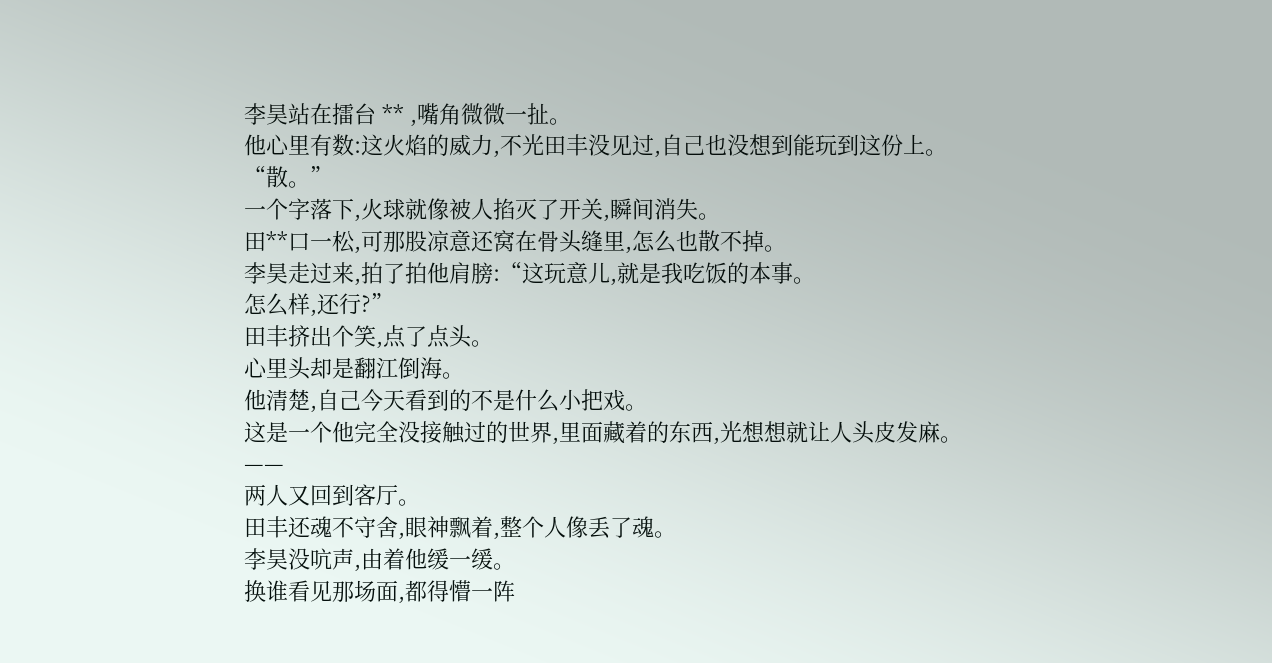李昊站在擂台 ** ,嘴角微微一扯。
他心里有数:这火焰的威力,不光田丰没见过,自己也没想到能玩到这份上。
“散。”
一个字落下,火球就像被人掐灭了开关,瞬间消失。
田**口一松,可那股凉意还窝在骨头缝里,怎么也散不掉。
李昊走过来,拍了拍他肩膀:“这玩意儿,就是我吃饭的本事。
怎么样,还行?”
田丰挤出个笑,点了点头。
心里头却是翻江倒海。
他清楚,自己今天看到的不是什么小把戏。
这是一个他完全没接触过的世界,里面藏着的东西,光想想就让人头皮发麻。
——
两人又回到客厅。
田丰还魂不守舍,眼神飘着,整个人像丢了魂。
李昊没吭声,由着他缓一缓。
换谁看见那场面,都得懵一阵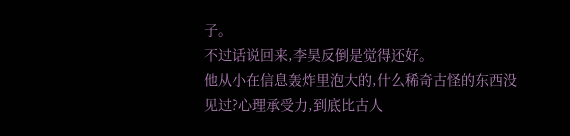子。
不过话说回来,李昊反倒是觉得还好。
他从小在信息轰炸里泡大的,什么稀奇古怪的东西没见过?心理承受力,到底比古人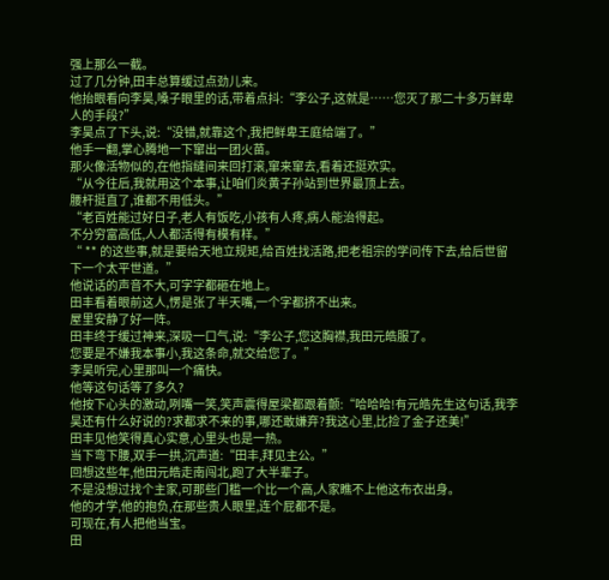强上那么一截。
过了几分钟,田丰总算缓过点劲儿来。
他抬眼看向李昊,嗓子眼里的话,带着点抖:“李公子,这就是……您灭了那二十多万鲜卑人的手段?”
李昊点了下头,说:“没错,就靠这个,我把鲜卑王庭给端了。”
他手一翻,掌心腾地一下窜出一团火苗。
那火像活物似的,在他指缝间来回打滚,窜来窜去,看着还挺欢实。
“从今往后,我就用这个本事,让咱们炎黄子孙站到世界最顶上去。
腰杆挺直了,谁都不用低头。”
“老百姓能过好日子,老人有饭吃,小孩有人疼,病人能治得起。
不分穷富高低,人人都活得有模有样。”
“ ** 的这些事,就是要给天地立规矩,给百姓找活路,把老祖宗的学问传下去,给后世留下一个太平世道。”
他说话的声音不大,可字字都砸在地上。
田丰看着眼前这人,愣是张了半天嘴,一个字都挤不出来。
屋里安静了好一阵。
田丰终于缓过神来,深吸一口气,说:“李公子,您这胸襟,我田元皓服了。
您要是不嫌我本事小,我这条命,就交给您了。”
李昊听完,心里那叫一个痛快。
他等这句话等了多久?
他按下心头的激动,咧嘴一笑,笑声震得屋梁都跟着颤:“哈哈哈!有元皓先生这句话,我李昊还有什么好说的?求都求不来的事,哪还敢嫌弃?我这心里,比捡了金子还美!”
田丰见他笑得真心实意,心里头也是一热。
当下弯下腰,双手一拱,沉声道:“田丰,拜见主公。”
回想这些年,他田元皓走南闯北,跑了大半辈子。
不是没想过找个主家,可那些门槛一个比一个高,人家瞧不上他这布衣出身。
他的才学,他的抱负,在那些贵人眼里,连个屁都不是。
可现在,有人把他当宝。
田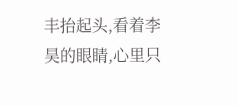丰抬起头,看着李昊的眼睛,心里只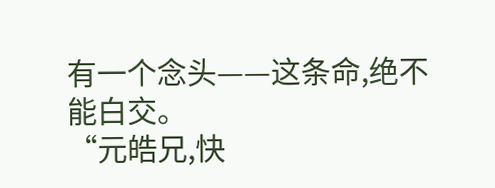有一个念头——这条命,绝不能白交。
“元皓兄,快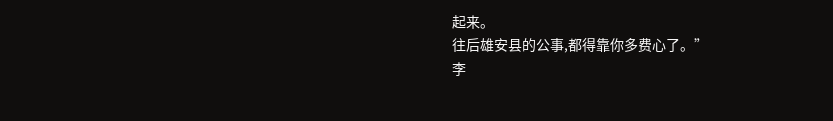起来。
往后雄安县的公事,都得靠你多费心了。”
李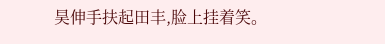昊伸手扶起田丰,脸上挂着笑。